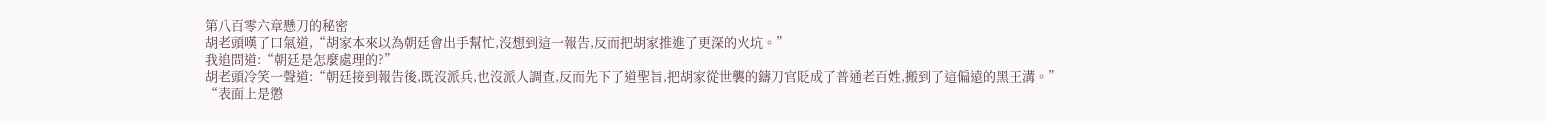第八百零六章懸刀的秘密
胡老頭嘆了口氣道,“胡家本來以為朝廷會出手幫忙,沒想到這一報告,反而把胡家推進了更深的火坑。”
我追問道:“朝廷是怎麼處理的?”
胡老頭冷笑一聲道:“朝廷接到報告後,既沒派兵,也沒派人調查,反而先下了道聖旨,把胡家從世襲的鑄刀官貶成了普通老百姓,搬到了這偏遠的黑王溝。”
“表面上是懲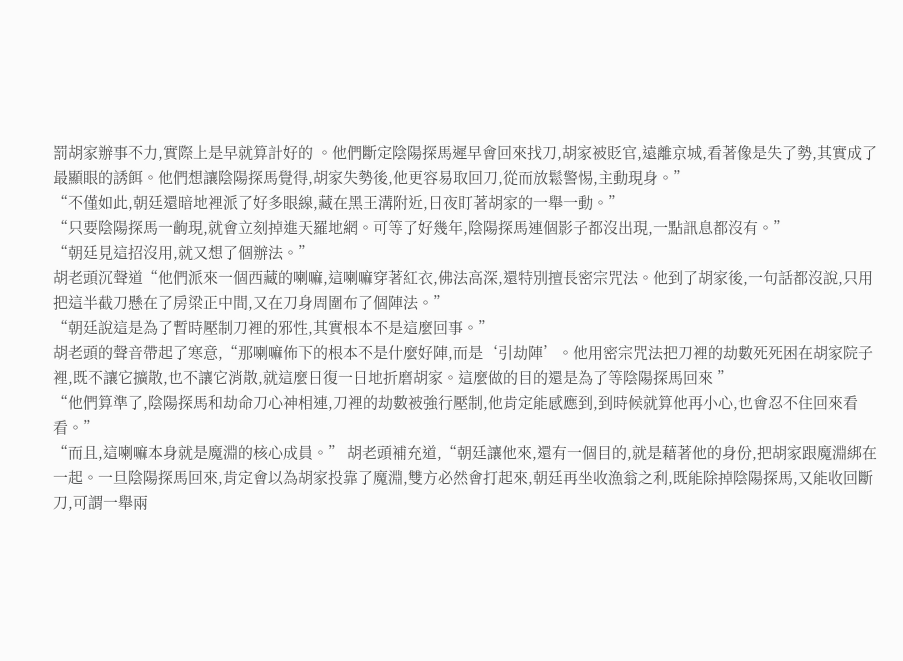罰胡家辦事不力,實際上是早就算計好的 。他們斷定陰陽探馬遲早會回來找刀,胡家被貶官,遠離京城,看著像是失了勢,其實成了最顯眼的誘餌。他們想讓陰陽探馬覺得,胡家失勢後,他更容易取回刀,從而放鬆警惕,主動現身。”
“不僅如此,朝廷還暗地裡派了好多眼線,藏在黑王溝附近,日夜盯著胡家的一舉一動。”
“只要陰陽探馬一齣現,就會立刻掉進天羅地網。可等了好幾年,陰陽探馬連個影子都沒出現,一點訊息都沒有。”
“朝廷見這招沒用,就又想了個辦法。”
胡老頭沉聲道“他們派來一個西藏的喇嘛,這喇嘛穿著紅衣,佛法高深,還特別擅長密宗咒法。他到了胡家後,一句話都沒說,只用把這半截刀懸在了房梁正中間,又在刀身周圍布了個陣法。”
“朝廷說這是為了暫時壓制刀裡的邪性,其實根本不是這麼回事。”
胡老頭的聲音帶起了寒意,“那喇嘛佈下的根本不是什麼好陣,而是‘引劫陣’。他用密宗咒法把刀裡的劫數死死困在胡家院子裡,既不讓它擴散,也不讓它消散,就這麼日復一日地折磨胡家。這麼做的目的還是為了等陰陽探馬回來 ”
“他們算準了,陰陽探馬和劫命刀心神相連,刀裡的劫數被強行壓制,他肯定能感應到,到時候就算他再小心,也會忍不住回來看看。”
“而且,這喇嘛本身就是魔淵的核心成員。” 胡老頭補充道,“朝廷讓他來,還有一個目的,就是藉著他的身份,把胡家跟魔淵綁在一起。一旦陰陽探馬回來,肯定會以為胡家投靠了魔淵,雙方必然會打起來,朝廷再坐收漁翁之利,既能除掉陰陽探馬,又能收回斷刀,可謂一舉兩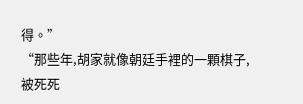得。”
“那些年,胡家就像朝廷手裡的一顆棋子,被死死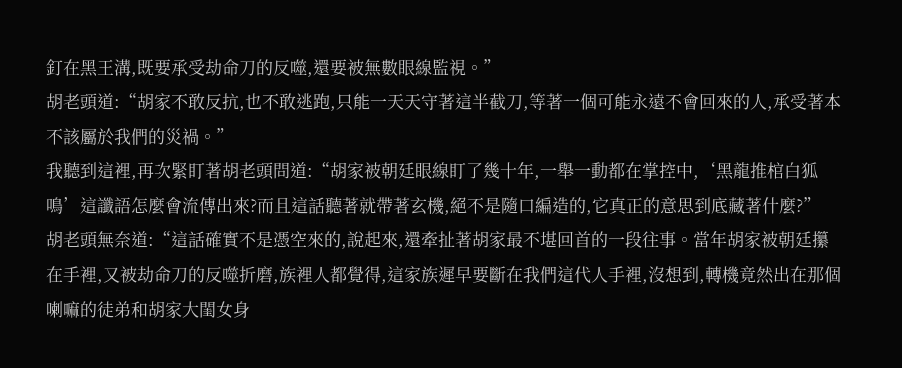釘在黑王溝,既要承受劫命刀的反噬,還要被無數眼線監視。”
胡老頭道:“胡家不敢反抗,也不敢逃跑,只能一天天守著這半截刀,等著一個可能永遠不會回來的人,承受著本不該屬於我們的災禍。”
我聽到這裡,再次緊盯著胡老頭問道:“胡家被朝廷眼線盯了幾十年,一舉一動都在掌控中,‘黑龍推棺白狐鳴’這讖語怎麼會流傳出來?而且這話聽著就帶著玄機,絕不是隨口編造的,它真正的意思到底藏著什麼?”
胡老頭無奈道:“這話確實不是憑空來的,說起來,還牽扯著胡家最不堪回首的一段往事。當年胡家被朝廷攥在手裡,又被劫命刀的反噬折磨,族裡人都覺得,這家族遲早要斷在我們這代人手裡,沒想到,轉機竟然出在那個喇嘛的徒弟和胡家大閨女身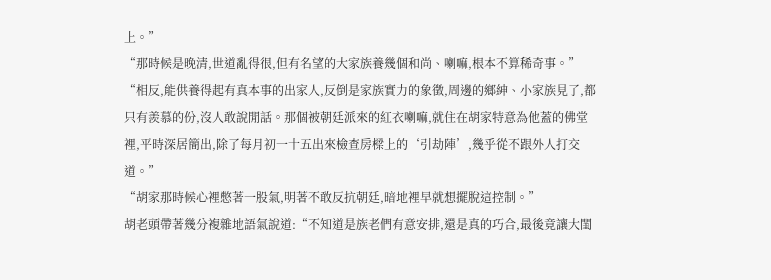上。”
“那時候是晚清,世道亂得很,但有名望的大家族養幾個和尚、喇嘛,根本不算稀奇事。”
“相反,能供養得起有真本事的出家人,反倒是家族實力的象徵,周邊的鄉紳、小家族見了,都只有羨慕的份,沒人敢說閒話。那個被朝廷派來的紅衣喇嘛,就住在胡家特意為他蓋的佛堂裡,平時深居簡出,除了每月初一十五出來檢查房樑上的‘引劫陣’,幾乎從不跟外人打交道。”
“胡家那時候心裡憋著一股氣,明著不敢反抗朝廷,暗地裡早就想擺脫這控制。”
胡老頭帶著幾分複雜地語氣說道:“不知道是族老們有意安排,還是真的巧合,最後竟讓大閨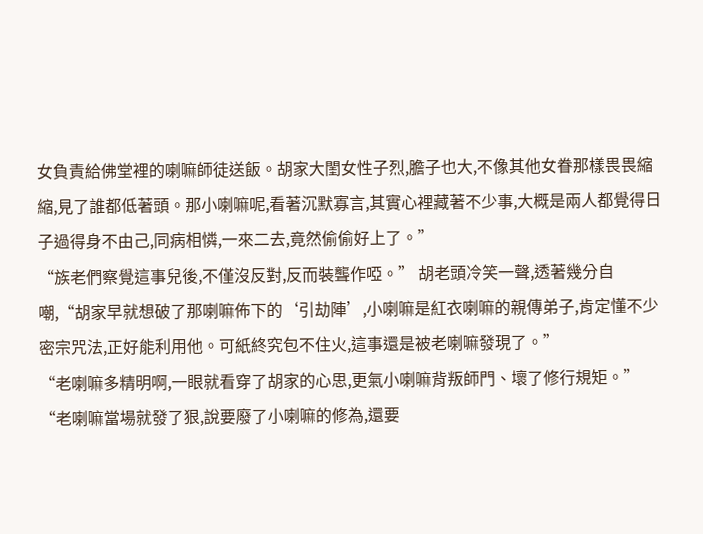女負責給佛堂裡的喇嘛師徒送飯。胡家大閨女性子烈,膽子也大,不像其他女眷那樣畏畏縮縮,見了誰都低著頭。那小喇嘛呢,看著沉默寡言,其實心裡藏著不少事,大概是兩人都覺得日子過得身不由己,同病相憐,一來二去,竟然偷偷好上了。”
“族老們察覺這事兒後,不僅沒反對,反而裝聾作啞。” 胡老頭冷笑一聲,透著幾分自嘲,“胡家早就想破了那喇嘛佈下的‘引劫陣’,小喇嘛是紅衣喇嘛的親傳弟子,肯定懂不少密宗咒法,正好能利用他。可紙終究包不住火,這事還是被老喇嘛發現了。”
“老喇嘛多精明啊,一眼就看穿了胡家的心思,更氣小喇嘛背叛師門、壞了修行規矩。”
“老喇嘛當場就發了狠,說要廢了小喇嘛的修為,還要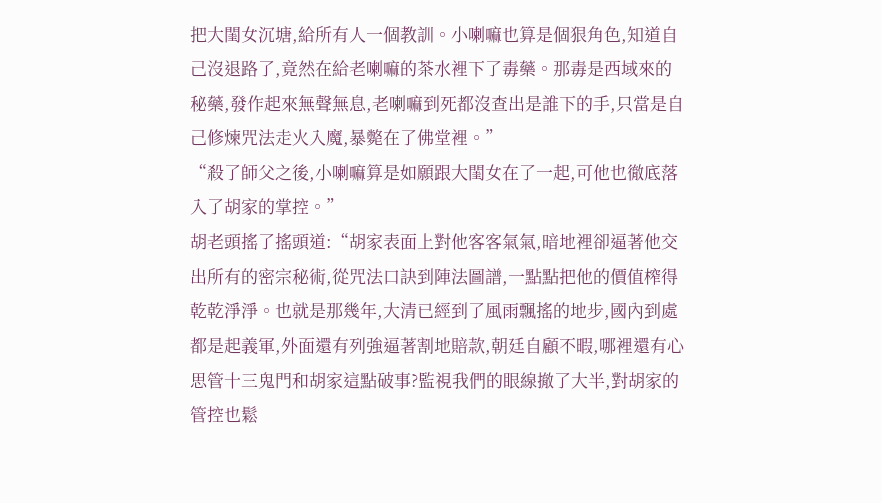把大閨女沉塘,給所有人一個教訓。小喇嘛也算是個狠角色,知道自己沒退路了,竟然在給老喇嘛的茶水裡下了毒藥。那毒是西域來的秘藥,發作起來無聲無息,老喇嘛到死都沒查出是誰下的手,只當是自己修煉咒法走火入魔,暴斃在了佛堂裡。”
“殺了師父之後,小喇嘛算是如願跟大閨女在了一起,可他也徹底落入了胡家的掌控。”
胡老頭搖了搖頭道:“胡家表面上對他客客氣氣,暗地裡卻逼著他交出所有的密宗秘術,從咒法口訣到陣法圖譜,一點點把他的價值榨得乾乾淨淨。也就是那幾年,大清已經到了風雨飄搖的地步,國內到處都是起義軍,外面還有列強逼著割地賠款,朝廷自顧不暇,哪裡還有心思管十三鬼門和胡家這點破事?監視我們的眼線撤了大半,對胡家的管控也鬆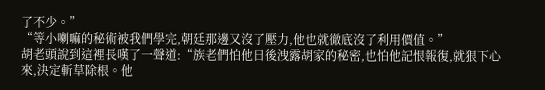了不少。”
“等小喇嘛的秘術被我們學完,朝廷那邊又沒了壓力,他也就徹底沒了利用價值。”
胡老頭說到這裡長嘆了一聲道:“族老們怕他日後洩露胡家的秘密,也怕他記恨報復,就狠下心來,決定斬草除根。他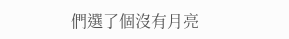們選了個沒有月亮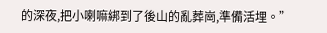的深夜,把小喇嘛綁到了後山的亂葬崗,準備活埋。”